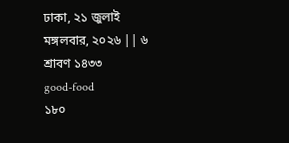ঢাকা, ২১ জুলাই মঙ্গলবার, ২০২৬ || ৬ শ্রাবণ ১৪৩৩
good-food
১৮০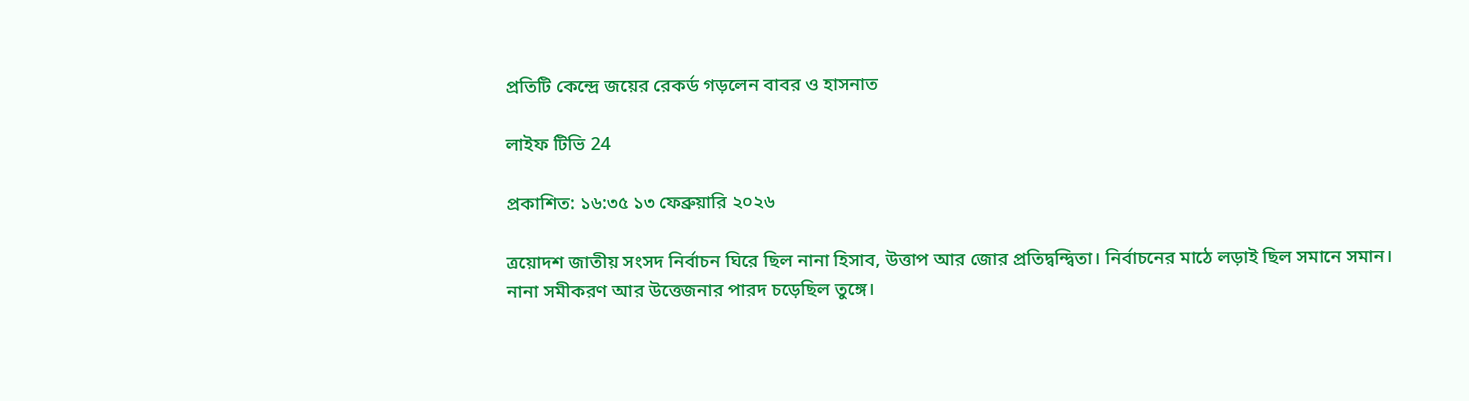প্রতিটি কেন্দ্রে জয়ের রেকর্ড গড়লেন বাবর ও হাসনাত

লাইফ টিভি 24

প্রকাশিত: ১৬:৩৫ ১৩ ফেব্রুয়ারি ২০২৬

ত্রয়োদশ জাতীয় সংসদ নির্বাচন ঘিরে ছিল নানা হিসাব, উত্তাপ আর জোর প্রতিদ্বন্দ্বিতা। নির্বাচনের মাঠে লড়াই ছিল সমানে সমান। নানা সমীকরণ আর উত্তেজনার পারদ চড়েছিল তুঙ্গে।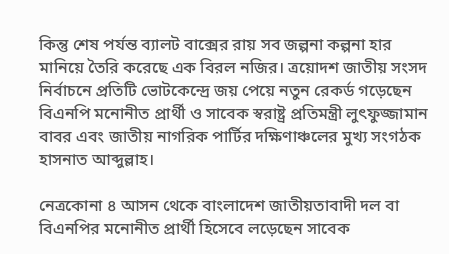কিন্তু শেষ পর্যন্ত ব্যালট বাক্সের রায় সব জল্পনা কল্পনা হার মানিয়ে তৈরি করেছে এক বিরল নজির। ত্রয়োদশ জাতীয় সংসদ নির্বাচনে প্রতিটি ভোটকেন্দ্রে জয় পেয়ে নতুন রেকর্ড গড়েছেন বিএনপি মনোনীত প্রার্থী ও সাবেক স্বরাষ্ট্র প্রতিমন্ত্রী লুৎফুজ্জামান বাবর এবং জাতীয় নাগরিক পার্টির দক্ষিণাঞ্চলের মুখ্য সংগঠক হাসনাত আব্দুল্লাহ।

নেত্রকোনা ৪ আসন থেকে বাংলাদেশ জাতীয়তাবাদী দল বা বিএনপির মনোনীত প্রার্থী হিসেবে লড়েছেন সাবেক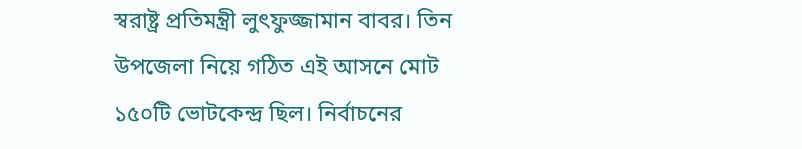স্বরাষ্ট্র প্রতিমন্ত্রী লুৎফুজ্জামান বাবর। তিন উপজেলা নিয়ে গঠিত এই আসনে মোট ১৫০টি ভোটকেন্দ্র ছিল। নির্বাচনের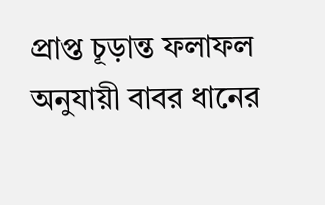প্রাপ্ত চূড়ান্ত ফলাফল অনুযায়ী বাবর ধানের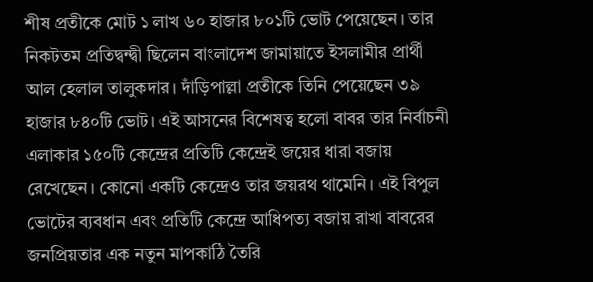শীষ প্রতীকে মোট ১ লাখ ৬০ হাজার ৮০১টি ভোট পেয়েছেন। তার নিকটতম প্রতিদ্বন্দ্বী ছিলেন বাংলাদেশ জামায়াতে ইসলামীর প্রার্থী আল হেলাল তালুকদার। দাঁড়িপাল্লা প্রতীকে তিনি পেয়েছেন ৩৯ হাজার ৮৪০টি ভোট। এই আসনের বিশেষত্ব হলো বাবর তার নির্বাচনী এলাকার ১৫০টি কেন্দ্রের প্রতিটি কেন্দ্রেই জয়ের ধারা বজায় রেখেছেন। কোনো একটি কেন্দ্রেও তার জয়রথ থামেনি। এই বিপুল ভোটের ব্যবধান এবং প্রতিটি কেন্দ্রে আধিপত্য বজায় রাখা বাবরের জনপ্রিয়তার এক নতুন মাপকাঠি তৈরি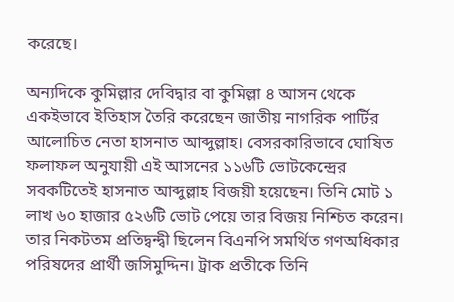করেছে।

অন্যদিকে কুমিল্লার দেবিদ্বার বা কুমিল্লা ৪ আসন থেকে একইভাবে ইতিহাস তৈরি করেছেন জাতীয় নাগরিক পার্টির আলোচিত নেতা হাসনাত আব্দুল্লাহ। বেসরকারিভাবে ঘোষিত ফলাফল অনুযায়ী এই আসনের ১১৬টি ভোটকেন্দ্রের সবকটিতেই হাসনাত আব্দুল্লাহ বিজয়ী হয়েছেন। তিনি মোট ১ লাখ ৬০ হাজার ৫২৬টি ভোট পেয়ে তার বিজয় নিশ্চিত করেন। তার নিকটতম প্রতিদ্বন্দ্বী ছিলেন বিএনপি সমর্থিত গণঅধিকার পরিষদের প্রার্থী জসিমুদ্দিন। ট্রাক প্রতীকে তিনি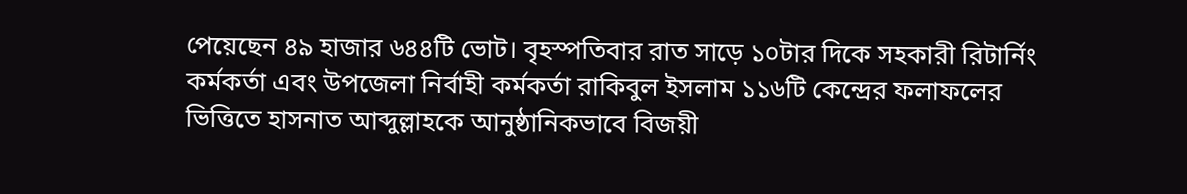পেয়েছেন ৪৯ হাজার ৬৪৪টি ভোট। বৃহস্পতিবার রাত সাড়ে ১০টার দিকে সহকারী রিটার্নিং কর্মকর্তা এবং উপজেলা নির্বাহী কর্মকর্তা রাকিবুল ইসলাম ১১৬টি কেন্দ্রের ফলাফলের ভিত্তিতে হাসনাত আব্দুল্লাহকে আনুষ্ঠানিকভাবে বিজয়ী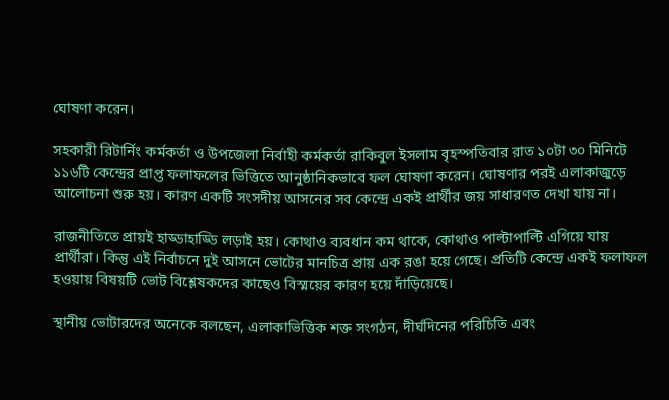ঘোষণা করেন।

সহকারী রিটার্নিং কর্মকর্তা ও উপজেলা নির্বাহী কর্মকর্তা রাকিবুল ইসলাম বৃহস্পতিবার রাত ১০টা ৩০ মিনিটে ১১৬টি কেন্দ্রের প্রাপ্ত ফলাফলের ভিত্তিতে আনুষ্ঠানিকভাবে ফল ঘোষণা করেন। ঘোষণার পরই এলাকাজুড়ে আলোচনা শুরু হয়। কারণ একটি সংসদীয় আসনের সব কেন্দ্রে একই প্রার্থীর জয় সাধারণত দেখা যায় না।

রাজনীতিতে প্রায়ই হাড্ডাহাড্ডি লড়াই হয়। কোথাও ব্যবধান কম থাকে, কোথাও পাল্টাপাল্টি এগিয়ে যায় প্রার্থীরা। কিন্তু এই নির্বাচনে দুই আসনে ভোটের মানচিত্র প্রায় এক রঙা হয়ে গেছে। প্রতিটি কেন্দ্রে একই ফলাফল হওয়ায় বিষয়টি ভোট বিশ্লেষকদের কাছেও বিস্ময়ের কারণ হয়ে দাঁড়িয়েছে।

স্থানীয় ভোটারদের অনেকে বলছেন, এলাকাভিত্তিক শক্ত সংগঠন, দীর্ঘদিনের পরিচিতি এবং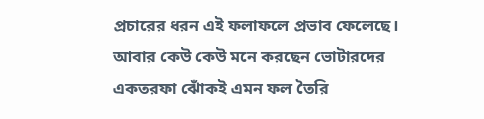প্রচারের ধরন এই ফলাফলে প্রভাব ফেলেছে। আবার কেউ কেউ মনে করছেন ভোটারদের একতরফা ঝোঁকই এমন ফল তৈরি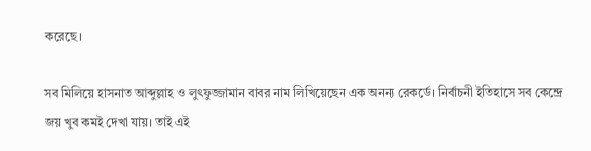করেছে।

সব মিলিয়ে হাসনাত আব্দুল্লাহ ও লুৎফুজ্জামান বাবর নাম লিখিয়েছেন এক অনন্য রেকর্ডে। নির্বাচনী ইতিহাসে সব কেন্দ্রে জয় খুব কমই দেখা যায়। তাই এই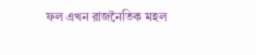ফল এখন রাজনৈতিক মহল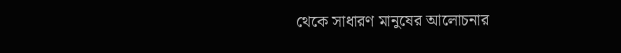থেকে সাধারণ মানুষের আলোচনার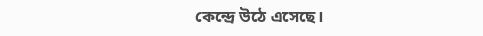কেন্দ্রে উঠে এসেছে।